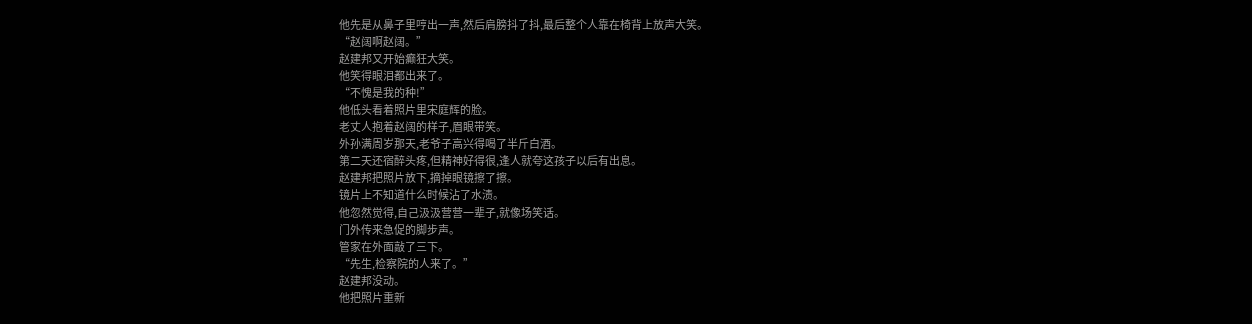他先是从鼻子里哼出一声,然后肩膀抖了抖,最后整个人靠在椅背上放声大笑。
“赵阔啊赵阔。”
赵建邦又开始癫狂大笑。
他笑得眼泪都出来了。
“不愧是我的种!”
他低头看着照片里宋庭辉的脸。
老丈人抱着赵阔的样子,眉眼带笑。
外孙满周岁那天,老爷子高兴得喝了半斤白酒。
第二天还宿醉头疼,但精神好得很,逢人就夸这孩子以后有出息。
赵建邦把照片放下,摘掉眼镜擦了擦。
镜片上不知道什么时候沾了水渍。
他忽然觉得,自己汲汲营营一辈子,就像场笑话。
门外传来急促的脚步声。
管家在外面敲了三下。
“先生,检察院的人来了。”
赵建邦没动。
他把照片重新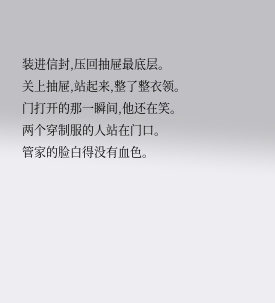装进信封,压回抽屉最底层。
关上抽屉,站起来,整了整衣领。
门打开的那一瞬间,他还在笑。
两个穿制服的人站在门口。
管家的脸白得没有血色。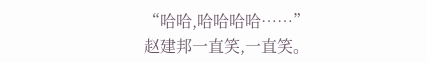“哈哈,哈哈哈哈……”
赵建邦一直笑,一直笑。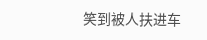笑到被人扶进车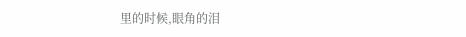里的时候,眼角的泪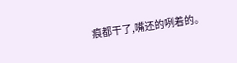痕都干了,嘴还的咧着的。